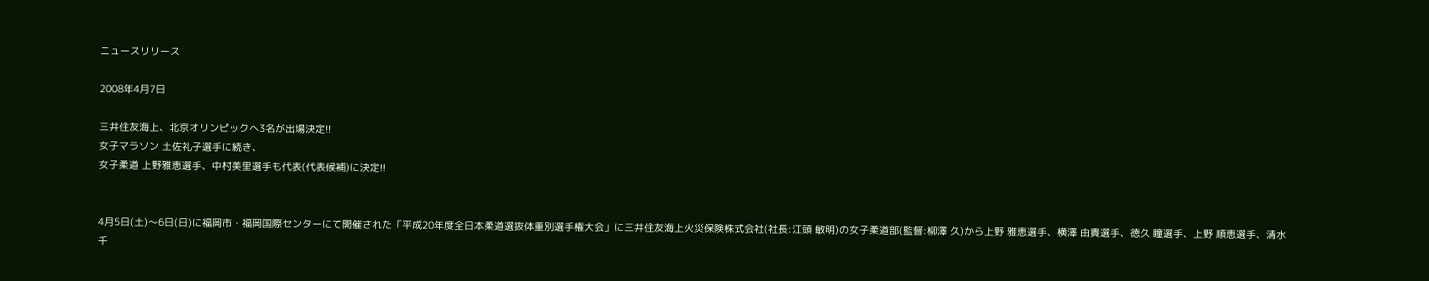ニュースリリース

2008年4月7日

三井住友海上、北京オリンピックへ3名が出場決定!!
女子マラソン 土佐礼子選手に続き、
女子柔道 上野雅恵選手、中村美里選手も代表(代表候補)に決定!!


4月5日(土)〜6日(日)に福岡市・福岡国際センターにて開催された「平成20年度全日本柔道選抜体重別選手権大会」に三井住友海上火災保険株式会社(社長:江頭 敏明)の女子柔道部(監督:柳澤 久)から上野 雅恵選手、横澤 由貴選手、徳久 瞳選手、上野 順恵選手、清水 千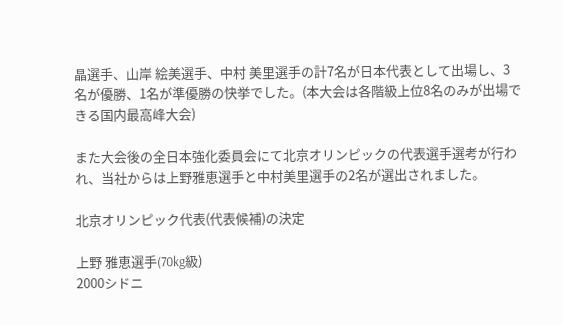晶選手、山岸 絵美選手、中村 美里選手の計7名が日本代表として出場し、3名が優勝、1名が準優勝の快挙でした。(本大会は各階級上位8名のみが出場できる国内最高峰大会)

また大会後の全日本強化委員会にて北京オリンピックの代表選手選考が行われ、当社からは上野雅恵選手と中村美里選手の2名が選出されました。

北京オリンピック代表(代表候補)の決定

上野 雅恵選手(70kg級)
2000シドニ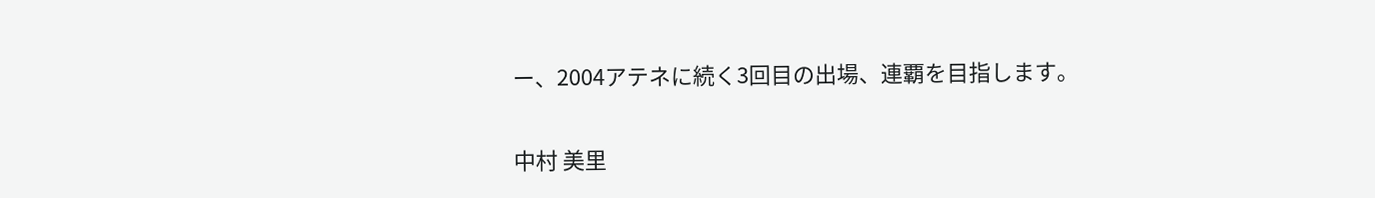ー、2004アテネに続く3回目の出場、連覇を目指します。

中村 美里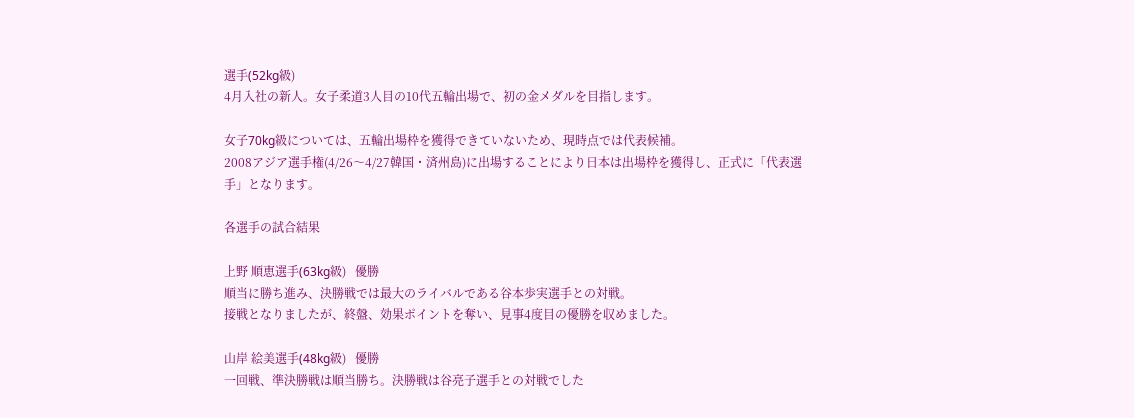選手(52kg級)
4月入社の新人。女子柔道3人目の10代五輪出場で、初の金メダルを目指します。

女子70kg級については、五輪出場枠を獲得できていないため、現時点では代表候補。
2008アジア選手権(4/26〜4/27韓国・済州島)に出場することにより日本は出場枠を獲得し、正式に「代表選手」となります。

各選手の試合結果

上野 順恵選手(63kg級)   優勝
順当に勝ち進み、決勝戦では最大のライバルである谷本歩実選手との対戦。
接戦となりましたが、終盤、効果ポイントを奪い、見事4度目の優勝を収めました。

山岸 絵美選手(48kg級)   優勝
一回戦、準決勝戦は順当勝ち。決勝戦は谷亮子選手との対戦でした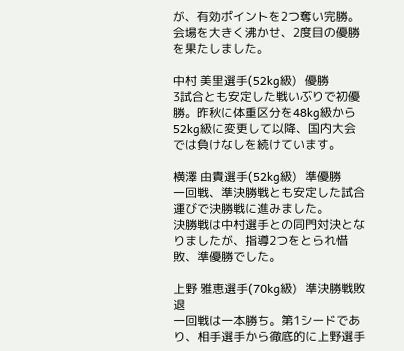が、有効ポイントを2つ奪い完勝。会場を大きく沸かせ、2度目の優勝を果たしました。

中村 美里選手(52kg級)   優勝
3試合とも安定した戦いぶりで初優勝。昨秋に体重区分を48kg級から52kg級に変更して以降、国内大会では負けなしを続けています。

横澤 由貴選手(52kg級)   準優勝
一回戦、準決勝戦とも安定した試合運びで決勝戦に進みました。
決勝戦は中村選手との同門対決となりましたが、指導2つをとられ惜敗、準優勝でした。

上野 雅恵選手(70kg級)   準決勝戦敗退
一回戦は一本勝ち。第1シードであり、相手選手から徹底的に上野選手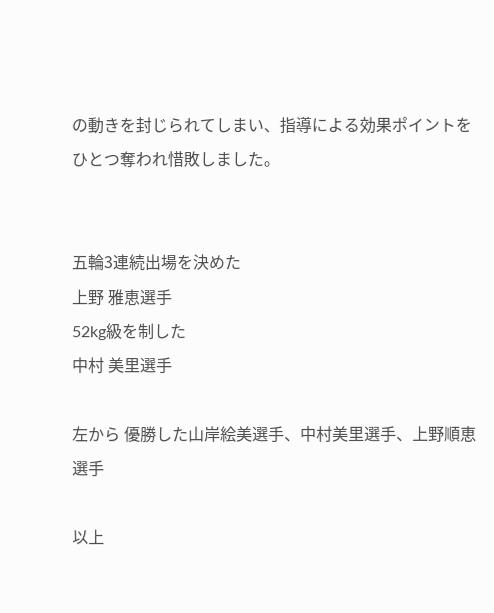の動きを封じられてしまい、指導による効果ポイントをひとつ奪われ惜敗しました。


五輪3連続出場を決めた
上野 雅恵選手
52kg級を制した
中村 美里選手

左から 優勝した山岸絵美選手、中村美里選手、上野順恵選手

以上